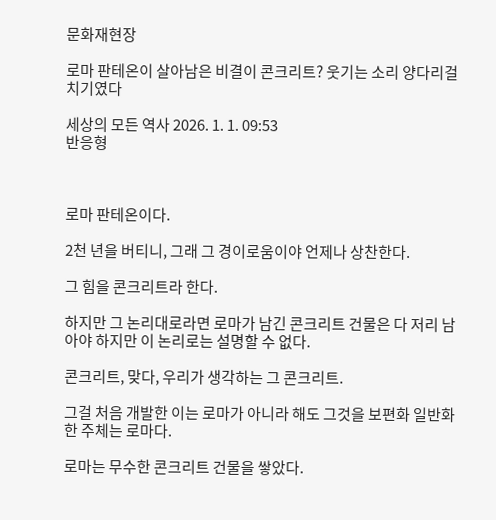문화재현장

로마 판테온이 살아남은 비결이 콘크리트? 웃기는 소리 양다리걸치기였다

세상의 모든 역사 2026. 1. 1. 09:53
반응형



로마 판테온이다.

2천 년을 버티니, 그래 그 경이로움이야 언제나 상찬한다.

그 힘을 콘크리트라 한다.

하지만 그 논리대로라면 로마가 남긴 콘크리트 건물은 다 저리 남아야 하지만 이 논리로는 설명할 수 없다.

콘크리트, 맞다, 우리가 생각하는 그 콘크리트.

그걸 처음 개발한 이는 로마가 아니라 해도 그것을 보편화 일반화한 주체는 로마다.

로마는 무수한 콘크리트 건물을 쌓았다.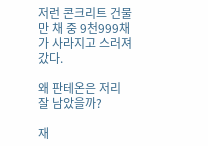저런 콘크리트 건물 만 채 중 9천999채가 사라지고 스러져 갔다.

왜 판테온은 저리 잘 남았을까?

재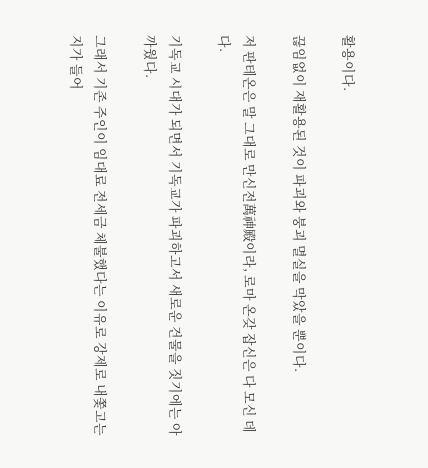활용이다.

끊임없이 재활용된 것이 파괴와 붕괴 멸실을 막았을 뿐이다.

저 판테온은 말 그대로 만신전萬神殿이라, 로마 온갖 잡신은 다 모신 데다.

기독교 시대가 되면서 기독교가 파괴하고서 새로운 건물을 짓기에는 아까웠다.

그래서 기존 주인이 임대료 전세금 체불했다는 이유로 강제로 내쫓고는 지가 들어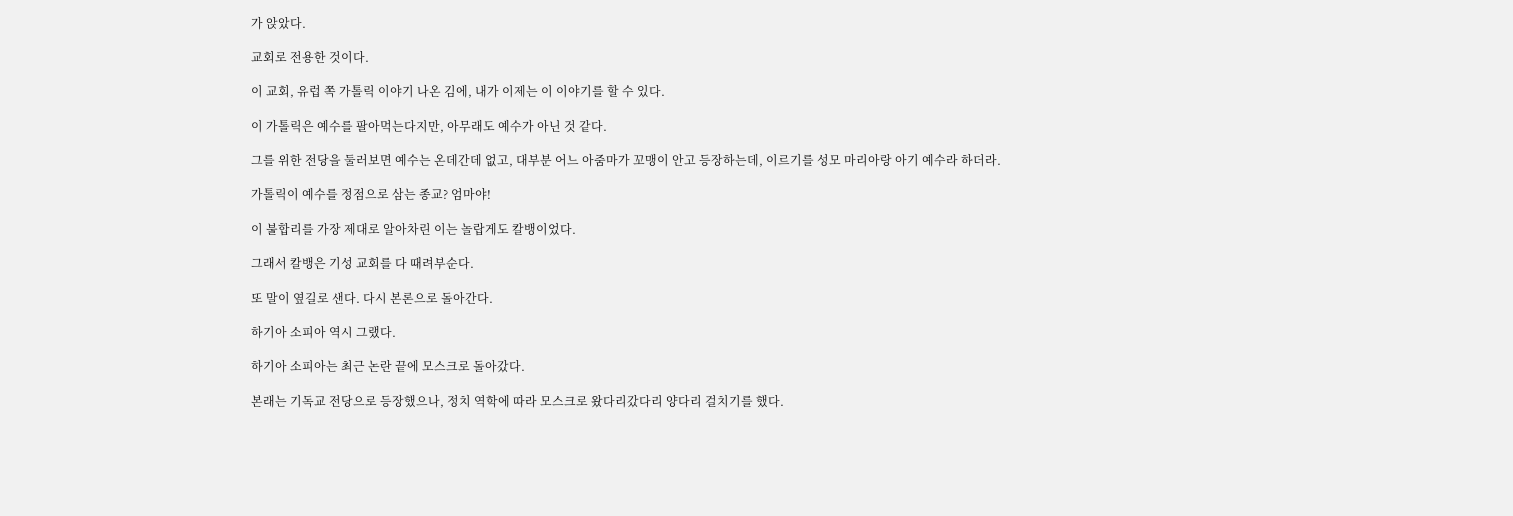가 앉았다.

교회로 전용한 것이다.

이 교회, 유럽 쪽 가톨릭 이야기 나온 김에, 내가 이제는 이 이야기를 할 수 있다.

이 가톨릭은 예수를 팔아먹는다지만, 아무래도 예수가 아닌 것 같다.

그를 위한 전당을 둘러보면 예수는 온데간데 없고, 대부분 어느 아줌마가 꼬맹이 안고 등장하는데, 이르기를 성모 마리아랑 아기 예수라 하더라.

가톨릭이 예수를 정점으로 삼는 종교? 엄마야!

이 불합리를 가장 제대로 알아차린 이는 놀랍게도 칼뱅이었다.

그래서 칼뱅은 기성 교회를 다 때려부순다.

또 말이 옆길로 샌다. 다시 본론으로 돌아간다.

하기아 소피아 역시 그랬다.

하기아 소피아는 최근 논란 끝에 모스크로 돌아갔다.

본래는 기독교 전당으로 등장했으나, 정치 역학에 따라 모스크로 왔다리갔다리 양다리 걸치기를 했다.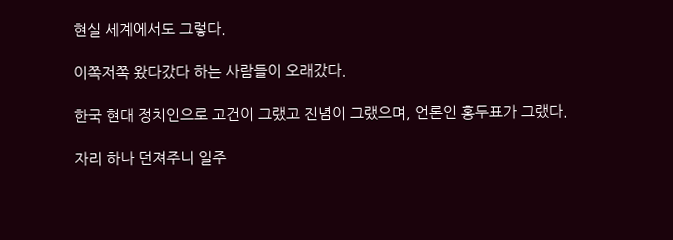현실 세계에서도 그렇다.

이쪽저쪽 왔다갔다 하는 사람들이 오래갔다.

한국 현대 정치인으로 고건이 그랬고 진념이 그랬으며, 언론인 홍두표가 그랬다.

자리 하나 던져주니 일주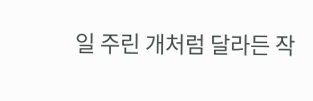일 주린 개처럼 달라든 작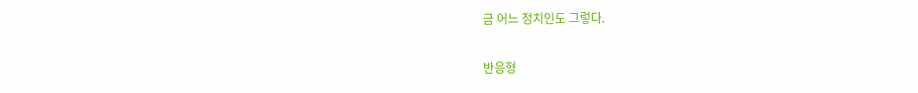금 어느 정치인도 그렇다.

반응형